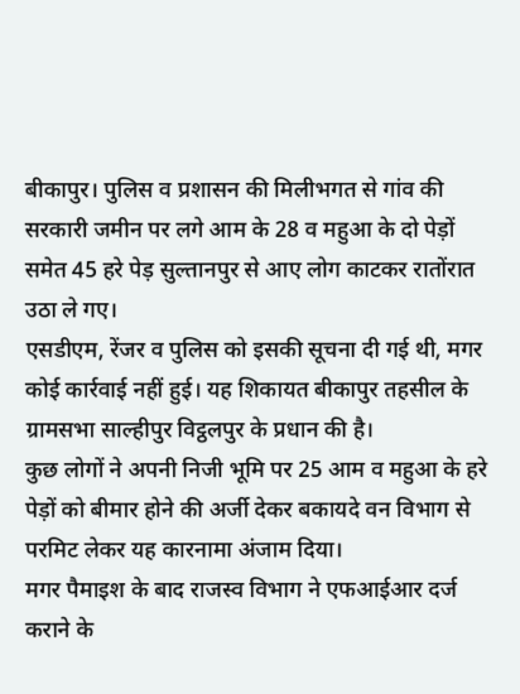बीकापुर। पुलिस व प्रशासन की मिलीभगत से गांव की सरकारी जमीन पर लगे आम के 28 व महुआ के दो पेड़ों समेत 45 हरे पेड़ सुल्तानपुर से आए लोग काटकर रातोंरात उठा ले गए।
एसडीएम, रेंजर व पुलिस को इसकी सूचना दी गई थी, मगर कोई कार्रवाई नहीं हुई। यह शिकायत बीकापुर तहसील के ग्रामसभा साल्हीपुर विट्ठलपुर के प्रधान की है।
कुछ लोगों ने अपनी निजी भूमि पर 25 आम व महुआ के हरे पेड़ों को बीमार होने की अर्जी देकर बकायदे वन विभाग से परमिट लेकर यह कारनामा अंजाम दिया।
मगर पैमाइश के बाद राजस्व विभाग ने एफआईआर दर्ज कराने के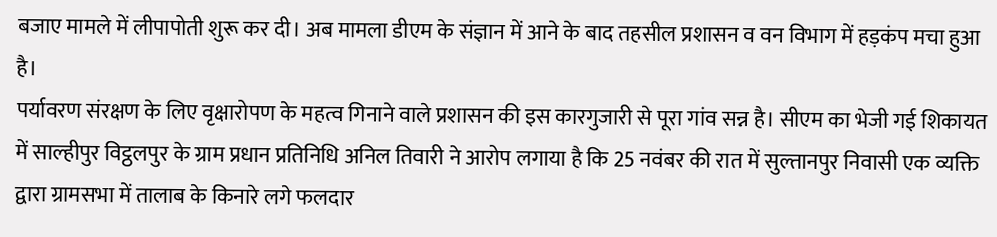बजाए मामले में लीपापोती शुरू कर दी। अब मामला डीएम के संज्ञान में आने के बाद तहसील प्रशासन व वन विभाग में हड़कंप मचा हुआ है।
पर्यावरण संरक्षण के लिए वृक्षारोपण के महत्व गिनाने वाले प्रशासन की इस कारगुजारी से पूरा गांव सन्न है। सीएम का भेजी गई शिकायत में साल्हीपुर विट्ठलपुर के ग्राम प्रधान प्रतिनिधि अनिल तिवारी ने आरोप लगाया है कि 25 नवंबर की रात में सुल्तानपुर निवासी एक व्यक्ति द्वारा ग्रामसभा में तालाब के किनारे लगे फलदार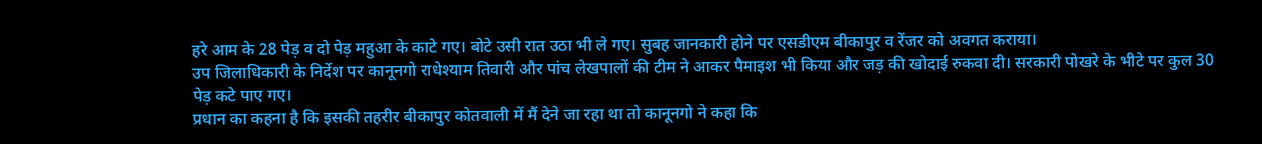हरे आम के 28 पेड़ व दो पेड़ महुआ के काटे गए। बोटे उसी रात उठा भी ले गए। सुबह जानकारी होने पर एसडीएम बीकापुर व रेंजर को अवगत कराया।
उप जिलाधिकारी के निर्देश पर कानूनगो राधेश्याम तिवारी और पांच लेखपालों की टीम ने आकर पैमाइश भी किया और जड़ की खोदाई रुकवा दी। सरकारी पोखरे के भीटे पर कुल 30 पेड़ कटे पाए गए।
प्रधान का कहना है कि इसकी तहरीर बीकापुर कोतवाली में मैं देने जा रहा था तो कानूनगो ने कहा कि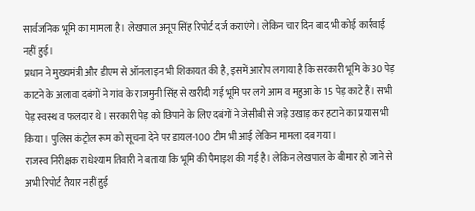सार्वजनिक भूमि का मामला है। लेखपाल अनूप सिंह रिपोर्ट दर्ज कराएंगे। लेकिन चार दिन बाद भी कोई कार्रवाई नहीं हुई।
प्रधान ने मुख्यमंत्री और डीएम से ऑनलाइन भी शिकायत की है, इसमें आरोप लगाया है कि सरकारी भूमि के 30 पेड़ काटने के अलावा दबंगों ने गांव के राजमुनी सिंह से खरीदी गई भूमि पर लगे आम व महुआ के 15 पेड़ काटे हैं। सभी पेड़ स्वस्थ व फलदार थे। सरकारी पेड़ को छिपाने के लिए दबंगों ने जेसीबी से जड़े उखाड़ कर हटाने का प्रयास भी किया। पुलिस कंट्रोल रूम को सूचना देने पर डायल-100 टीम भी आई लेकिन मामला दब गया।
राजस्व निरीक्षक राधेश्याम तिवारी ने बताया कि भूमि की पैमाइश की गई है। लेकिन लेखपाल के बीमार हो जाने से अभी रिपोर्ट तैयार नहीं हुई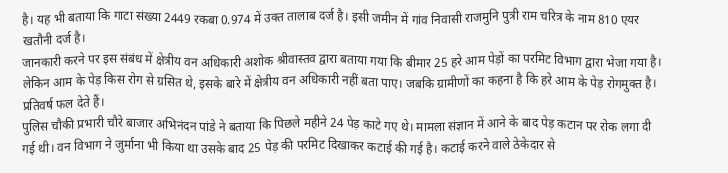है। यह भी बताया कि गाटा संख्या 2449 रकबा 0.974 में उक्त तालाब दर्ज है। इसी जमीन में गांव निवासी राजमुनि पुत्री राम चरित्र के नाम 810 एयर खतौनी दर्ज है।
जानकारी करने पर इस संबंध में क्षेत्रीय वन अधिकारी अशोक श्रीवास्तव द्वारा बताया गया कि बीमार 25 हरे आम पेड़ों का परमिट विभाग द्वारा भेजा गया है। लेकिन आम के पेड़ किस रोग से ग्रसित थे, इसके बारे में क्षेत्रीय वन अधिकारी नहीं बता पाए। जबकि ग्रामीणों का कहना है कि हरे आम के पेड़ रोगमुक्त है। प्रतिवर्ष फल देते हैं।
पुलिस चौकी प्रभारी चौरे बाजार अभिनंदन पांडे ने बताया कि पिछले महीने 24 पेड़ काटे गए थे। मामला संज्ञान में आने के बाद पेड़ कटान पर रोक लगा दी गई थी। वन विभाग ने जुर्माना भी किया था उसके बाद 25 पेड़ की परमिट दिखाकर कटाई की गई है। कटाई करने वाले ठेकेदार से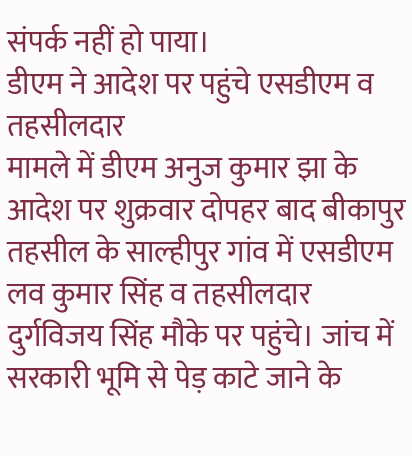संपर्क नहीं हो पाया।
डीएम ने आदेश पर पहुंचे एसडीएम व तहसीलदार
मामले में डीएम अनुज कुमार झा के आदेश पर शुक्रवार दोपहर बाद बीकापुर तहसील के साल्हीपुर गांव में एसडीएम लव कुमार सिंह व तहसीलदार दुर्गविजय सिंह मौके पर पहुंचे। जांच में सरकारी भूमि से पेड़ काटे जाने के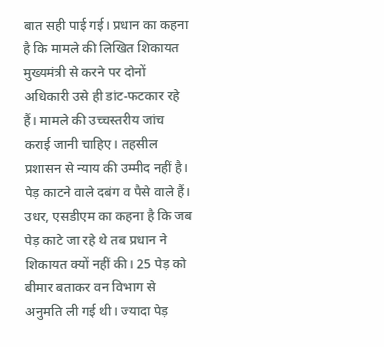बात सही पाई गई। प्रधान का कहना है कि मामले की लिखित शिकायत मुख्यमंत्री से करने पर दोनों अधिकारी उसे ही डांट-फटकार रहे हैं। मामले की उच्चस्तरीय जांच कराई जानी चाहिए। तहसील प्रशासन से न्याय की उम्मीद नहीं है। पेड़ काटने वाले दबंग व पैसे वाले हैं। उधर, एसडीएम का कहना है कि जब पेड़ काटे जा रहे थे तब प्रधान ने शिकायत क्यों नहीं की। 25 पेड़ को बीमार बताकर वन विभाग से अनुमति ली गई थी। ज्यादा पेड़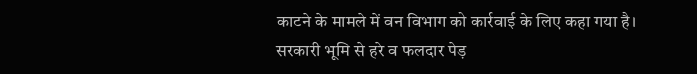काटने के मामले में वन विभाग को कार्रवाई के लिए कहा गया है।
सरकारी भूमि से हरे व फलदार पेड़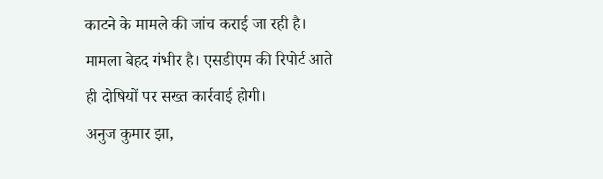काटने के मामले की जांच कराई जा रही है। मामला बेहद गंभीर है। एसडीएम की रिपोर्ट आते ही दोषियों पर सख्त कार्रवाई होगी।
अनुज कुमार झा,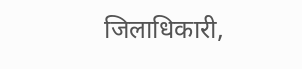जिलाधिकारी,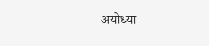अयोध्या